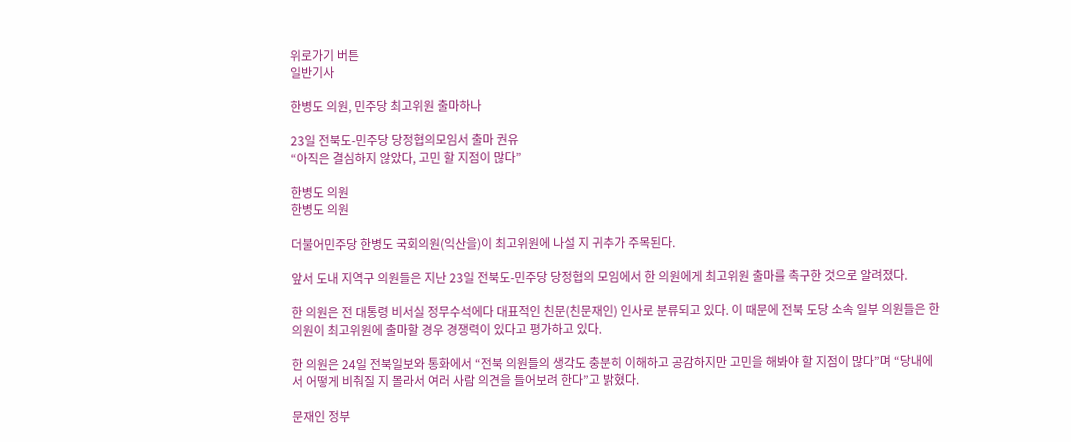위로가기 버튼
일반기사

한병도 의원, 민주당 최고위원 출마하나

23일 전북도-민주당 당정협의모임서 출마 권유
“아직은 결심하지 않았다, 고민 할 지점이 많다”

한병도 의원
한병도 의원

더불어민주당 한병도 국회의원(익산을)이 최고위원에 나설 지 귀추가 주목된다.

앞서 도내 지역구 의원들은 지난 23일 전북도-민주당 당정협의 모임에서 한 의원에게 최고위원 출마를 촉구한 것으로 알려졌다.

한 의원은 전 대통령 비서실 정무수석에다 대표적인 친문(친문재인) 인사로 분류되고 있다. 이 때문에 전북 도당 소속 일부 의원들은 한 의원이 최고위원에 출마할 경우 경쟁력이 있다고 평가하고 있다.

한 의원은 24일 전북일보와 통화에서 “전북 의원들의 생각도 충분히 이해하고 공감하지만 고민을 해봐야 할 지점이 많다”며 “당내에서 어떻게 비춰질 지 몰라서 여러 사람 의견을 들어보려 한다”고 밝혔다.

문재인 정부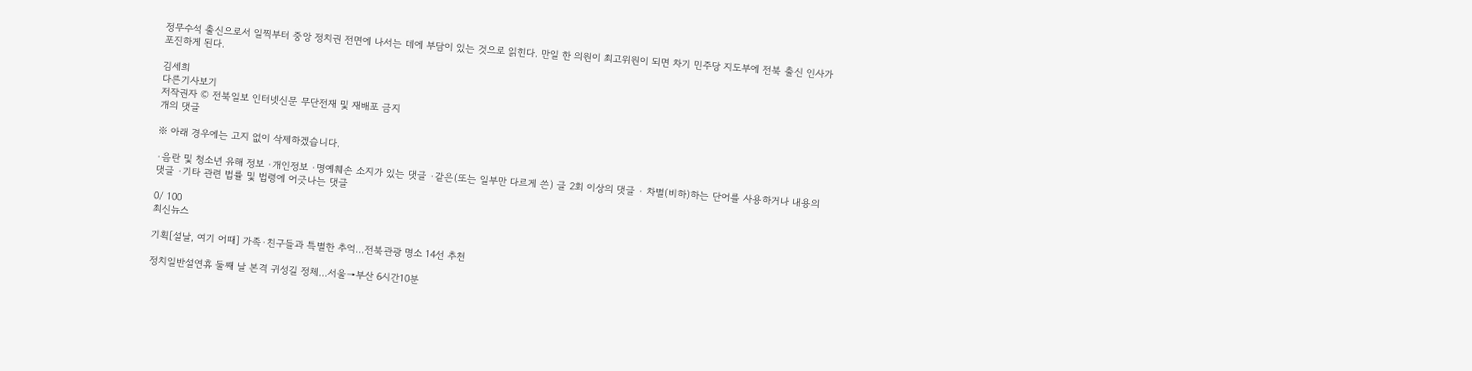정무수석 출신으로서 일찍부터 중앙 정치권 전면에 나서는 데에 부담이 있는 것으로 읽힌다. 만일 한 의원이 최고위원이 되면 차기 민주당 지도부에 전북 출신 인사가 포진하게 된다.

김세희
다른기사보기
저작권자 © 전북일보 인터넷신문 무단전재 및 재배포 금지
개의 댓글

※ 아래 경우에는 고지 없이 삭제하겠습니다.

·음란 및 청소년 유해 정보 ·개인정보 ·명예훼손 소지가 있는 댓글 ·같은(또는 일부만 다르게 쓴) 글 2회 이상의 댓글 · 차별(비하)하는 단어를 사용하거나 내용의 댓글 ·기타 관련 법률 및 법령에 어긋나는 댓글

0/ 100
최신뉴스

기획[설날, 여기 어때] 가족·친구들과 특별한 추억…전북관광 명소 14선 추천

정치일반설연휴 둘째 날 본격 귀성길 정체…서울→부산 6시간10분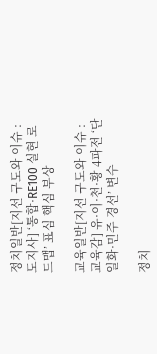정치일반[지선 구도와 이슈 : 도지사] ‘통합·RE100 실현 로드맵’ 표심 핵심 부상

교육일반[지선 구도와 이슈 : 교육감] 유·이·천·황 4파전 ‘단일화·민주 경선’ 변수

정치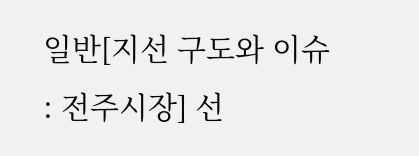일반[지선 구도와 이슈 : 전주시장] 선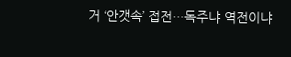거 ‘안갯속’ 접전…독주냐 역전이냐